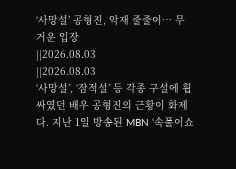‘사망설’ 공형진, 악재 줄줄이… 무거운 입장
||2026.08.03
||2026.08.03
‘사망설’, ‘잠적설’ 등 각종 구설에 휩싸였던 배우 공형진의 근황이 화제다. 지난 1일 방송된 MBN ‘속풀이쇼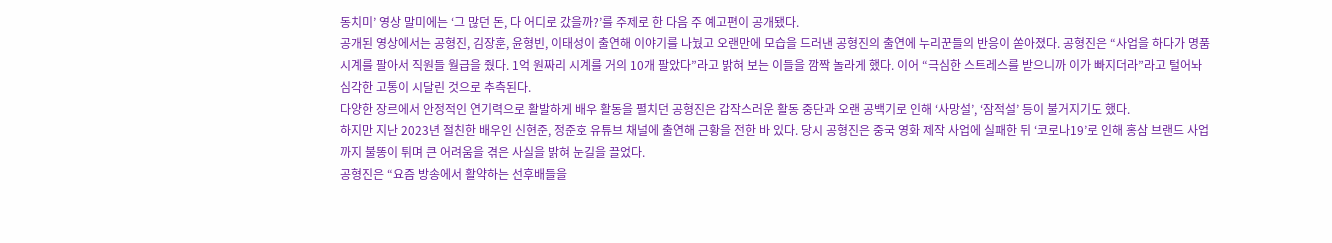동치미’ 영상 말미에는 ‘그 많던 돈, 다 어디로 갔을까?’를 주제로 한 다음 주 예고편이 공개됐다.
공개된 영상에서는 공형진, 김장훈, 윤형빈, 이태성이 출연해 이야기를 나눴고 오랜만에 모습을 드러낸 공형진의 출연에 누리꾼들의 반응이 쏟아졌다. 공형진은 “사업을 하다가 명품 시계를 팔아서 직원들 월급을 줬다. 1억 원짜리 시계를 거의 10개 팔았다”라고 밝혀 보는 이들을 깜짝 놀라게 했다. 이어 “극심한 스트레스를 받으니까 이가 빠지더라”라고 털어놔 심각한 고통이 시달린 것으로 추측된다.
다양한 장르에서 안정적인 연기력으로 활발하게 배우 활동을 펼치던 공형진은 갑작스러운 활동 중단과 오랜 공백기로 인해 ‘사망설’, ‘잠적설’ 등이 불거지기도 했다.
하지만 지난 2023년 절친한 배우인 신현준, 정준호 유튜브 채널에 출연해 근황을 전한 바 있다. 당시 공형진은 중국 영화 제작 사업에 실패한 뒤 ‘코로나19’로 인해 홍삼 브랜드 사업까지 불똥이 튀며 큰 어려움을 겪은 사실을 밝혀 눈길을 끌었다.
공형진은 “요즘 방송에서 활약하는 선후배들을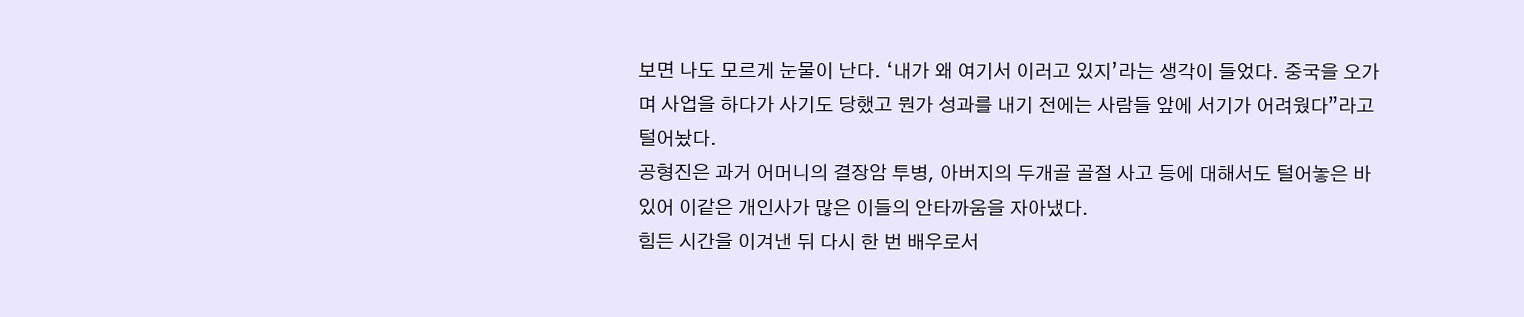보면 나도 모르게 눈물이 난다. ‘내가 왜 여기서 이러고 있지’라는 생각이 들었다. 중국을 오가며 사업을 하다가 사기도 당했고 뭔가 성과를 내기 전에는 사람들 앞에 서기가 어려웠다”라고 털어놨다.
공형진은 과거 어머니의 결장암 투병, 아버지의 두개골 골절 사고 등에 대해서도 털어놓은 바 있어 이같은 개인사가 많은 이들의 안타까움을 자아냈다.
힘든 시간을 이겨낸 뒤 다시 한 번 배우로서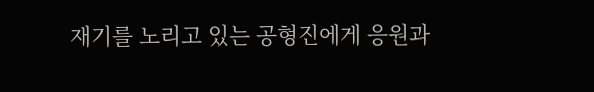재기를 노리고 있는 공형진에게 응원과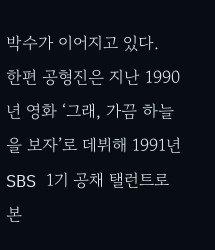박수가 이어지고 있다.
한편 공형진은 지난 1990년 영화 ‘그래, 가끔 하늘을 보자’로 데뷔해 1991년 SBS 1기 공채 탤런트로 본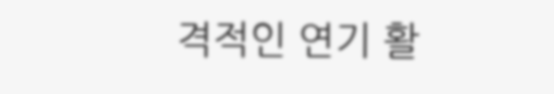격적인 연기 활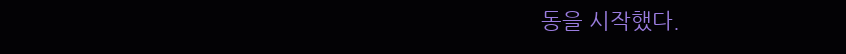동을 시작했다.